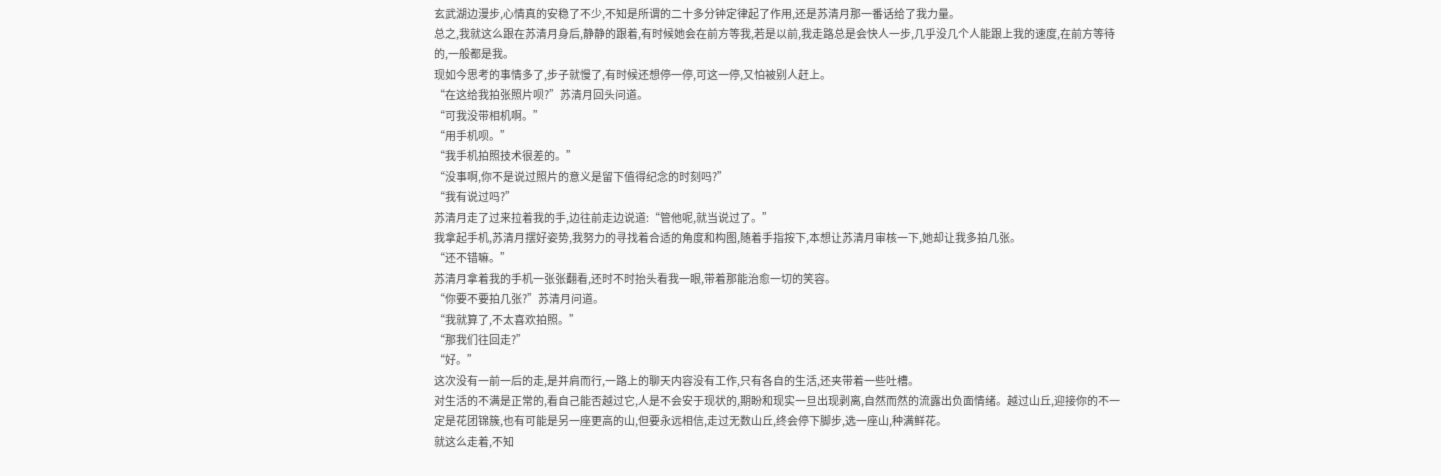玄武湖边漫步,心情真的安稳了不少,不知是所谓的二十多分钟定律起了作用,还是苏清月那一番话给了我力量。
总之,我就这么跟在苏清月身后,静静的跟着,有时候她会在前方等我,若是以前,我走路总是会快人一步,几乎没几个人能跟上我的速度,在前方等待的,一般都是我。
现如今思考的事情多了,步子就慢了,有时候还想停一停,可这一停,又怕被别人赶上。
“在这给我拍张照片呗?”苏清月回头问道。
“可我没带相机啊。”
“用手机呗。”
“我手机拍照技术很差的。”
“没事啊,你不是说过照片的意义是留下值得纪念的时刻吗?”
“我有说过吗?”
苏清月走了过来拉着我的手,边往前走边说道:“管他呢,就当说过了。”
我拿起手机,苏清月摆好姿势,我努力的寻找着合适的角度和构图,随着手指按下,本想让苏清月审核一下,她却让我多拍几张。
“还不错嘛。”
苏清月拿着我的手机一张张翻看,还时不时抬头看我一眼,带着那能治愈一切的笑容。
“你要不要拍几张?”苏清月问道。
“我就算了,不太喜欢拍照。”
“那我们往回走?”
“好。”
这次没有一前一后的走,是并肩而行,一路上的聊天内容没有工作,只有各自的生活,还夹带着一些吐槽。
对生活的不满是正常的,看自己能否越过它,人是不会安于现状的,期盼和现实一旦出现剥离,自然而然的流露出负面情绪。越过山丘,迎接你的不一定是花团锦簇,也有可能是另一座更高的山,但要永远相信,走过无数山丘,终会停下脚步,选一座山,种满鲜花。
就这么走着,不知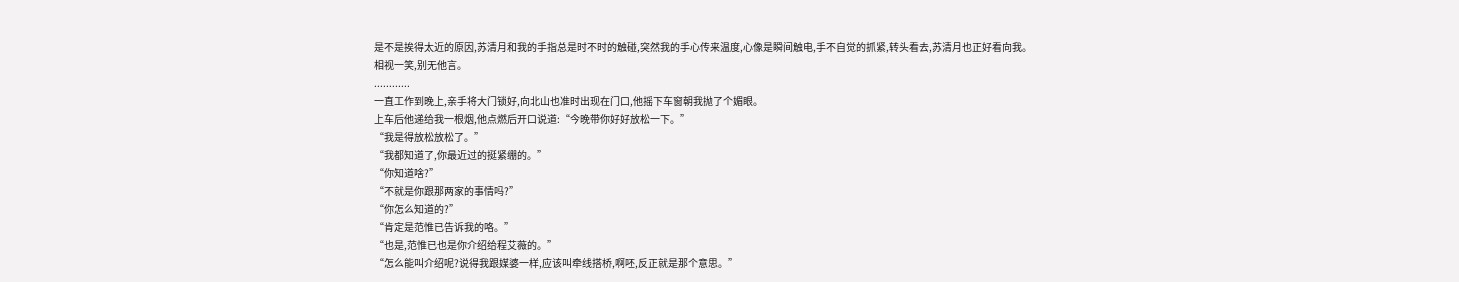是不是挨得太近的原因,苏清月和我的手指总是时不时的触碰,突然我的手心传来温度,心像是瞬间触电,手不自觉的抓紧,转头看去,苏清月也正好看向我。
相视一笑,别无他言。
............
一直工作到晚上,亲手将大门锁好,向北山也准时出现在门口,他摇下车窗朝我抛了个媚眼。
上车后他递给我一根烟,他点燃后开口说道:“今晚带你好好放松一下。”
“我是得放松放松了。”
“我都知道了,你最近过的挺紧绷的。”
“你知道啥?”
“不就是你跟那两家的事情吗?”
“你怎么知道的?”
“肯定是范惟已告诉我的咯。”
“也是,范惟已也是你介绍给程艾薇的。”
“怎么能叫介绍呢?说得我跟媒婆一样,应该叫牵线搭桥,啊呸,反正就是那个意思。”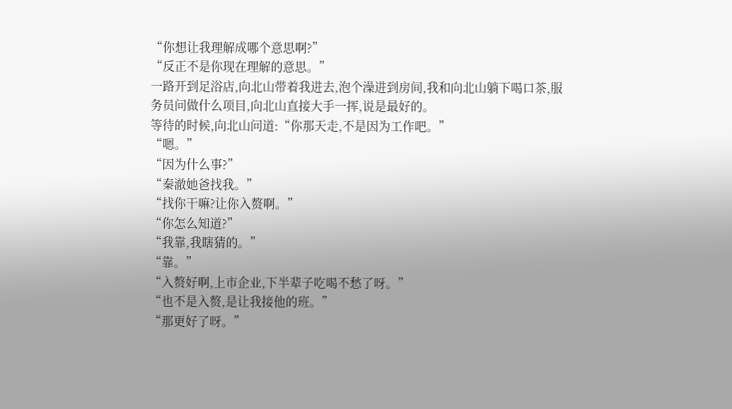“你想让我理解成哪个意思啊?”
“反正不是你现在理解的意思。”
一路开到足浴店,向北山带着我进去,泡个澡进到房间,我和向北山躺下喝口茶,服务员问做什么项目,向北山直接大手一挥,说是最好的。
等待的时候,向北山问道:“你那天走,不是因为工作吧。”
“嗯。”
“因为什么事?”
“秦澈她爸找我。”
“找你干嘛?让你入赘啊。”
“你怎么知道?”
“我靠,我瞎猜的。”
“靠。”
“入赘好啊,上市企业,下半辈子吃喝不愁了呀。”
“也不是入赘,是让我接他的班。”
“那更好了呀。”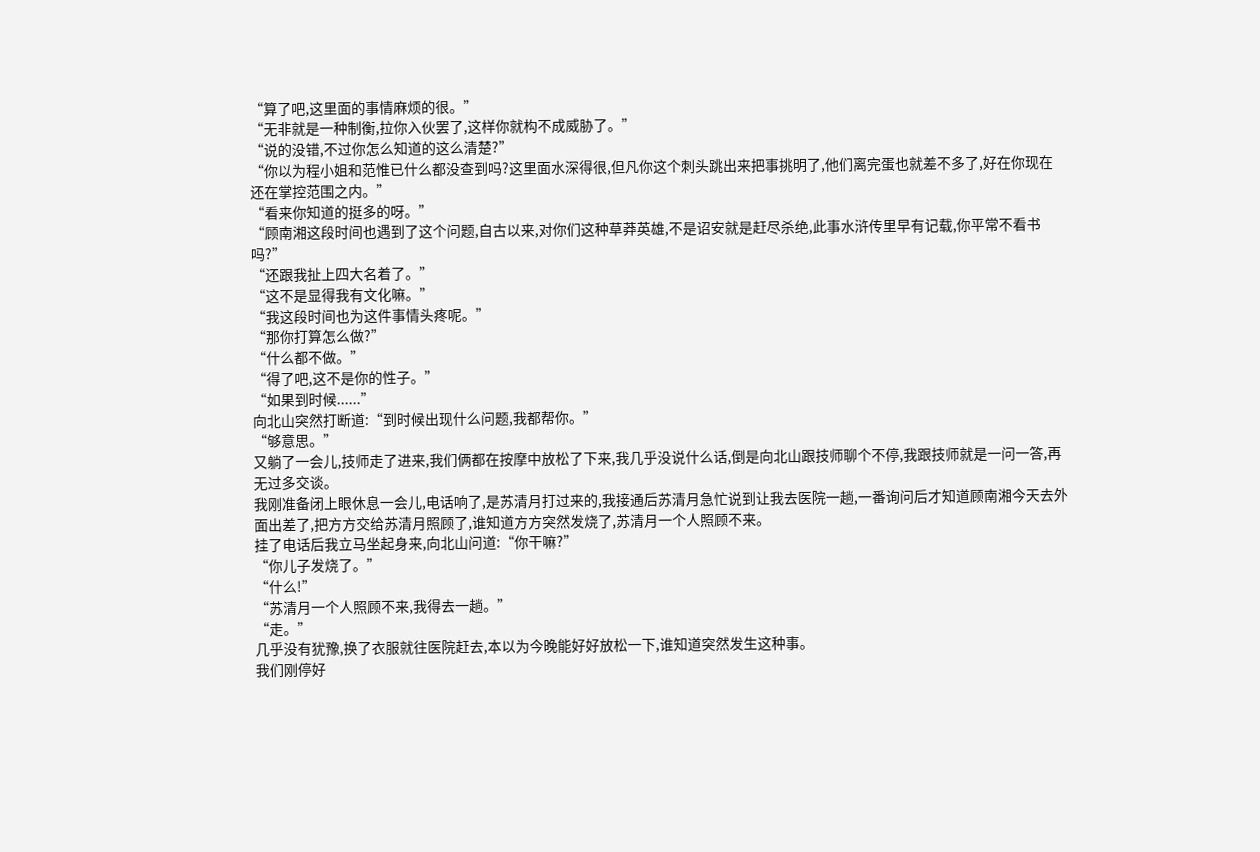“算了吧,这里面的事情麻烦的很。”
“无非就是一种制衡,拉你入伙罢了,这样你就构不成威胁了。”
“说的没错,不过你怎么知道的这么清楚?”
“你以为程小姐和范惟已什么都没查到吗?这里面水深得很,但凡你这个刺头跳出来把事挑明了,他们离完蛋也就差不多了,好在你现在还在掌控范围之内。”
“看来你知道的挺多的呀。”
“顾南湘这段时间也遇到了这个问题,自古以来,对你们这种草莽英雄,不是诏安就是赶尽杀绝,此事水浒传里早有记载,你平常不看书吗?”
“还跟我扯上四大名着了。”
“这不是显得我有文化嘛。”
“我这段时间也为这件事情头疼呢。”
“那你打算怎么做?”
“什么都不做。”
“得了吧,这不是你的性子。”
“如果到时候......”
向北山突然打断道:“到时候出现什么问题,我都帮你。”
“够意思。”
又躺了一会儿,技师走了进来,我们俩都在按摩中放松了下来,我几乎没说什么话,倒是向北山跟技师聊个不停,我跟技师就是一问一答,再无过多交谈。
我刚准备闭上眼休息一会儿,电话响了,是苏清月打过来的,我接通后苏清月急忙说到让我去医院一趟,一番询问后才知道顾南湘今天去外面出差了,把方方交给苏清月照顾了,谁知道方方突然发烧了,苏清月一个人照顾不来。
挂了电话后我立马坐起身来,向北山问道:“你干嘛?”
“你儿子发烧了。”
“什么!”
“苏清月一个人照顾不来,我得去一趟。”
“走。”
几乎没有犹豫,换了衣服就往医院赶去,本以为今晚能好好放松一下,谁知道突然发生这种事。
我们刚停好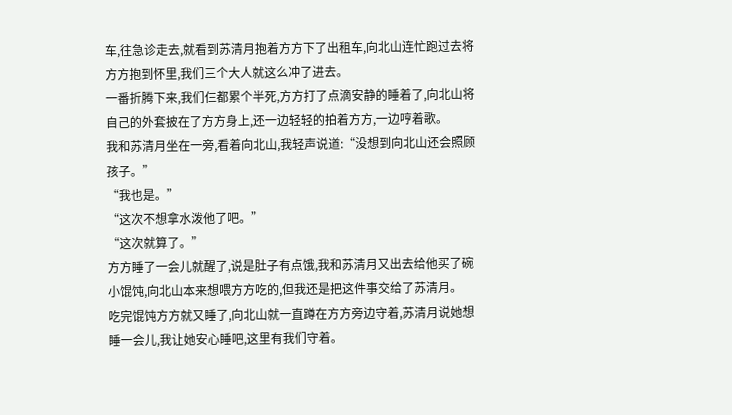车,往急诊走去,就看到苏清月抱着方方下了出租车,向北山连忙跑过去将方方抱到怀里,我们三个大人就这么冲了进去。
一番折腾下来,我们仨都累个半死,方方打了点滴安静的睡着了,向北山将自己的外套披在了方方身上,还一边轻轻的拍着方方,一边哼着歌。
我和苏清月坐在一旁,看着向北山,我轻声说道:“没想到向北山还会照顾孩子。”
“我也是。”
“这次不想拿水泼他了吧。”
“这次就算了。”
方方睡了一会儿就醒了,说是肚子有点饿,我和苏清月又出去给他买了碗小馄饨,向北山本来想喂方方吃的,但我还是把这件事交给了苏清月。
吃完馄饨方方就又睡了,向北山就一直蹲在方方旁边守着,苏清月说她想睡一会儿,我让她安心睡吧,这里有我们守着。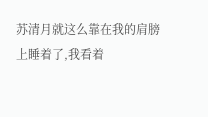苏清月就这么靠在我的肩膀上睡着了,我看着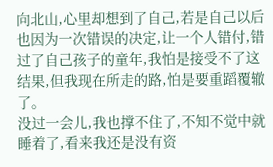向北山,心里却想到了自己,若是自己以后也因为一次错误的决定,让一个人错付,错过了自己孩子的童年,我怕是接受不了这结果,但我现在所走的路,怕是要重蹈覆辙了。
没过一会儿,我也撑不住了,不知不觉中就睡着了,看来我还是没有资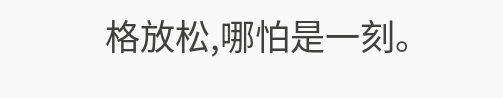格放松,哪怕是一刻。